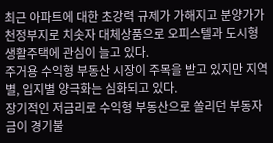최근 아파트에 대한 초강력 규제가 가해지고 분양가가 천정부지로 치솟자 대체상품으로 오피스텔과 도시형 생활주택에 관심이 늘고 있다.
주거용 수익형 부동산 시장이 주목을 받고 있지만 지역별, 입지별 양극화는 심화되고 있다.
장기적인 저금리로 수익형 부동산으로 쏠리던 부동자금이 경기불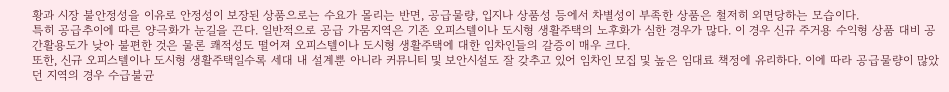황과 시장 불안정성을 이유로 안정성이 보장된 상품으로는 수요가 몰리는 반면, 공급물량, 입지나 상품성 등에서 차별성이 부족한 상품은 철저히 외면당하는 모습이다.
특히 공급추이에 따른 양극화가 눈길을 끈다. 일반적으로 공급 가뭄지역은 기존 오피스텔이나 도시형 생활주택의 노후화가 심한 경우가 많다. 이 경우 신규 주거용 수익형 상품 대비 공간활용도가 낮아 불편한 것은 물론 쾌적성도 떨어져 오피스텔이나 도시형 생활주택에 대한 임차인들의 갈증이 매우 크다.
또한, 신규 오피스텔이나 도시형 생활주택일수록 세대 내 설계뿐 아니라 커뮤니티 및 보안시설도 잘 갖추고 있어 임차인 모집 및 높은 임대료 책정에 유리하다. 이에 따라 공급물량이 많았던 지역의 경우 수급불균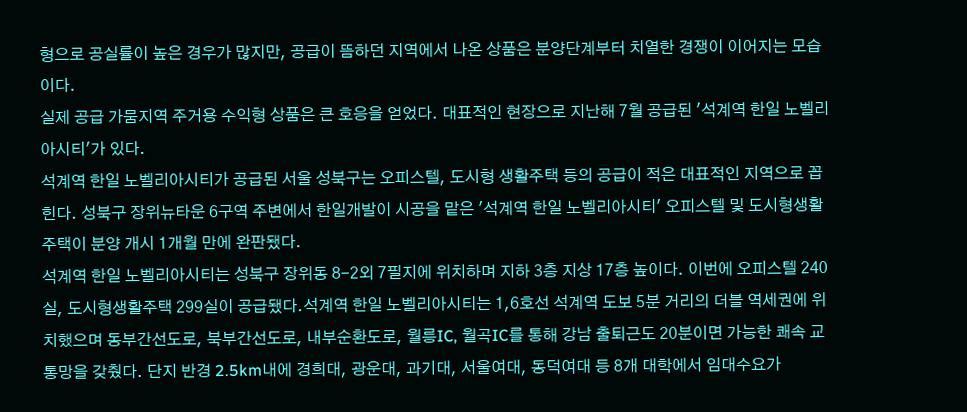형으로 공실률이 높은 경우가 많지만, 공급이 뜸하던 지역에서 나온 상품은 분양단계부터 치열한 경쟁이 이어지는 모습이다.
실제 공급 가뭄지역 주거용 수익형 상품은 큰 호응을 얻었다. 대표적인 현장으로 지난해 7월 공급된 '석계역 한일 노벨리아시티'가 있다.
석계역 한일 노벨리아시티가 공급된 서울 성북구는 오피스텔, 도시형 생활주택 등의 공급이 적은 대표적인 지역으로 꼽힌다. 성북구 장위뉴타운 6구역 주변에서 한일개발이 시공을 맡은 '석계역 한일 노벨리아시티' 오피스텔 및 도시형생활주택이 분양 개시 1개월 만에 완판됐다.
석계역 한일 노벨리아시티는 성북구 장위동 8-2외 7필지에 위치하며 지하 3층 지상 17층 높이다. 이번에 오피스텔 240실, 도시형생활주택 299실이 공급됐다.석계역 한일 노벨리아시티는 1,6호선 석계역 도보 5분 거리의 더블 역세권에 위치했으며 동부간선도로, 북부간선도로, 내부순환도로, 월릉IC, 월곡IC를 통해 강남 출퇴근도 20분이면 가능한 쾌속 교통망을 갖췄다. 단지 반경 2.5km내에 경희대, 광운대, 과기대, 서울여대, 동덕여대 등 8개 대학에서 임대수요가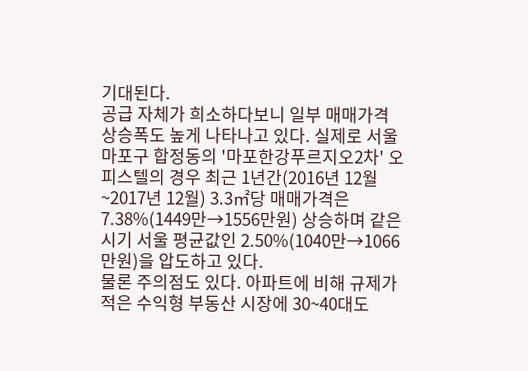기대된다.
공급 자체가 희소하다보니 일부 매매가격 상승폭도 높게 나타나고 있다. 실제로 서울 마포구 합정동의 '마포한강푸르지오2차' 오피스텔의 경우 최근 1년간(2016년 12월~2017년 12월) 3.3㎡당 매매가격은 7.38%(1449만→1556만원) 상승하며 같은 시기 서울 평균값인 2.50%(1040만→1066만원)을 압도하고 있다.
물론 주의점도 있다. 아파트에 비해 규제가 적은 수익형 부동산 시장에 30~40대도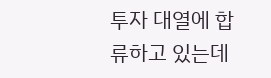투자 대열에 합류하고 있는데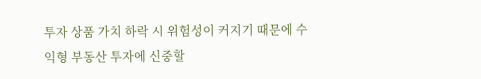투자 상품 가치 하락 시 위험성이 커지기 때문에 수익형 부동산 투자에 신중할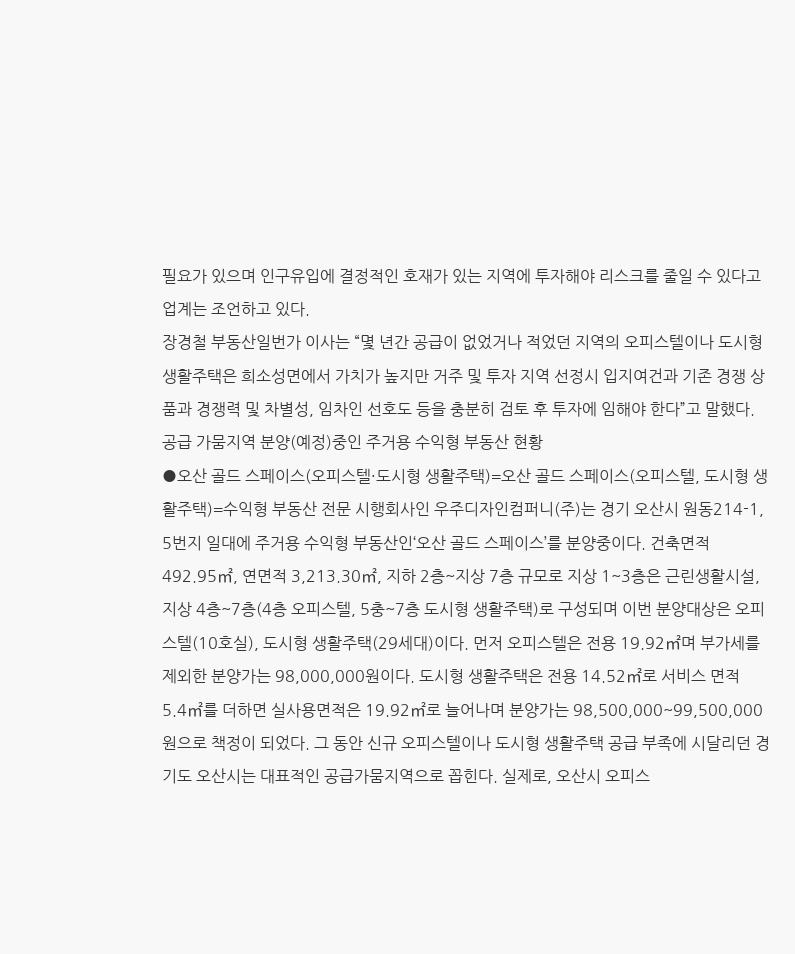필요가 있으며 인구유입에 결정적인 호재가 있는 지역에 투자해야 리스크를 줄일 수 있다고 업계는 조언하고 있다.
장경철 부동산일번가 이사는 “몇 년간 공급이 없었거나 적었던 지역의 오피스텔이나 도시형 생활주택은 희소성면에서 가치가 높지만 거주 및 투자 지역 선정시 입지여건과 기존 경쟁 상품과 경쟁력 및 차별성, 임차인 선호도 등을 충분히 검토 후 투자에 임해야 한다”고 말했다.
공급 가뭄지역 분양(예정)중인 주거용 수익형 부동산 현황
●오산 골드 스페이스(오피스텔·도시형 생활주택)=오산 골드 스페이스(오피스텔, 도시형 생활주택)=수익형 부동산 전문 시행회사인 우주디자인컴퍼니(주)는 경기 오산시 원동214-1, 5번지 일대에 주거용 수익형 부동산인‘오산 골드 스페이스’를 분양중이다. 건축면적 492.95㎡, 연면적 3,213.30㎡, 지하 2층~지상 7층 규모로 지상 1~3층은 근린생활시설, 지상 4층~7층(4층 오피스텔, 5충~7층 도시형 생활주택)로 구성되며 이번 분양대상은 오피스텔(10호실), 도시형 생활주택(29세대)이다. 먼저 오피스텔은 전용 19.92㎡며 부가세를 제외한 분양가는 98,000,000원이다. 도시형 생활주택은 전용 14.52㎡로 서비스 면적 5.4㎡를 더하면 실사용면적은 19.92㎡로 늘어나며 분양가는 98,500,000~99,500,000원으로 책정이 되었다. 그 동안 신규 오피스텔이나 도시형 생활주택 공급 부족에 시달리던 경기도 오산시는 대표적인 공급가뭄지역으로 꼽힌다. 실제로, 오산시 오피스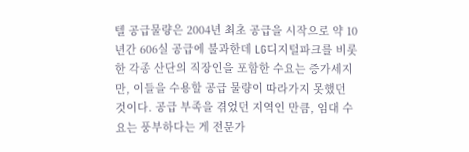텔 공급물량은 2004년 최초 공급을 시작으로 약 10년간 606실 공급에 불과한데 LG디지털파크를 비롯한 각종 산단의 직장인을 포함한 수요는 증가세지만, 이들을 수용할 공급 물량이 따라가지 못했던 것이다. 공급 부족을 겪었던 지역인 만큼, 임대 수요는 풍부하다는 게 전문가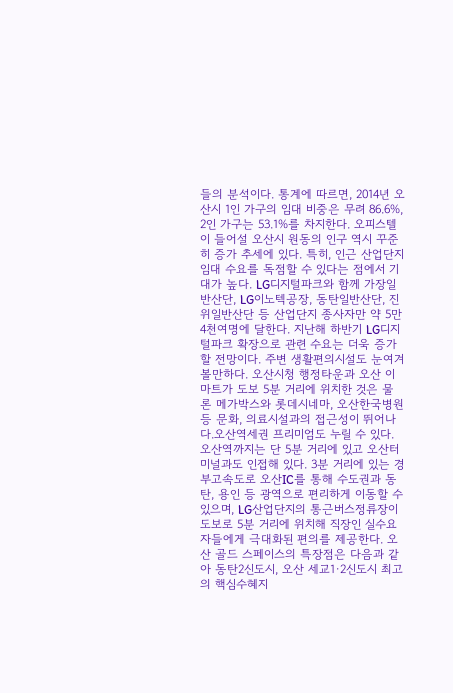들의 분석이다. 통계에 따르면, 2014년 오산시 1인 가구의 임대 비중은 무려 86.6%, 2인 가구는 53.1%를 차지한다. 오피스텔이 들어설 오산시 원동의 인구 역시 꾸준히 증가 추세에 있다. 특히, 인근 산업단지 임대 수요를 독점할 수 있다는 점에서 기대가 높다. LG디지털파크와 함께 가장일반산단, LG이노텍공장, 동탄일반산단, 진위일반산단 등 산업단지 종사자만 약 5만4천여명에 달한다. 지난해 하반기 LG디지털파크 확장으로 관련 수요는 더욱 증가할 전망이다. 주변 생활편의시설도 눈여겨 볼만하다. 오산시청 행정타운과 오산 이마트가 도보 5분 거리에 위치한 것은 물론 메가박스와 롯데시네마, 오산한국병원 등 문화, 의료시설과의 접근성이 뛰어나다.오산역세권 프리미엄도 누릴 수 있다. 오산역까지는 단 5분 거리에 있고 오산터미널과도 인접해 있다. 3분 거리에 있는 경부고속도로 오산IC를 통해 수도권과 동탄, 용인 등 광역으로 편리하게 이동할 수 있으며, LG산업단지의 통근버스정류장이 도보로 5분 거리에 위치해 직장인 실수요자들에게 극대화된 편의를 제공한다. 오산 골드 스페이스의 특장점은 다음과 같아 동탄2신도시, 오산 세교1·2신도시 최고의 핵심수혜지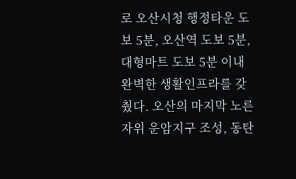로 오산시청 행정타운 도보 5분, 오산역 도보 5분, 대형마트 도보 5분 이내 완벽한 생활인프라를 갖췄다. 오산의 마지막 노른자위 운암지구 조성, 동탄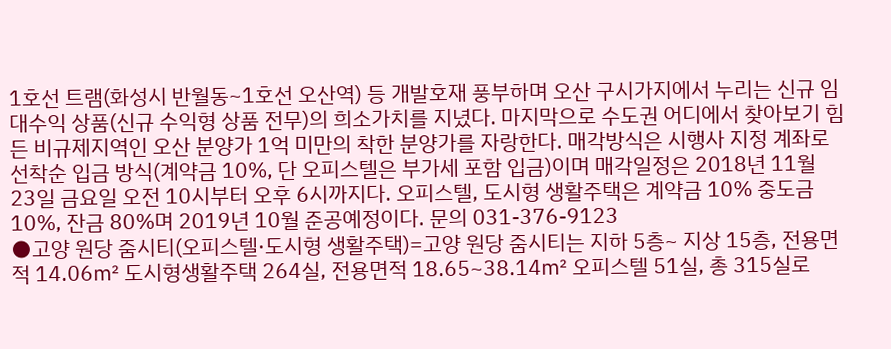1호선 트램(화성시 반월동~1호선 오산역) 등 개발호재 풍부하며 오산 구시가지에서 누리는 신규 임대수익 상품(신규 수익형 상품 전무)의 희소가치를 지녔다. 마지막으로 수도권 어디에서 찾아보기 힘든 비규제지역인 오산 분양가 1억 미만의 착한 분양가를 자랑한다. 매각방식은 시행사 지정 계좌로 선착순 입금 방식(계약금 10%, 단 오피스텔은 부가세 포함 입금)이며 매각일정은 2018년 11월 23일 금요일 오전 10시부터 오후 6시까지다. 오피스텔, 도시형 생활주택은 계약금 10% 중도금 10%, 잔금 80%며 2019년 10월 준공예정이다. 문의 031-376-9123
●고양 원당 줌시티(오피스텔·도시형 생활주택)=고양 원당 줌시티는 지하 5층~ 지상 15층, 전용면적 14.06㎡ 도시형생활주택 264실, 전용면적 18.65~38.14㎡ 오피스텔 51실, 총 315실로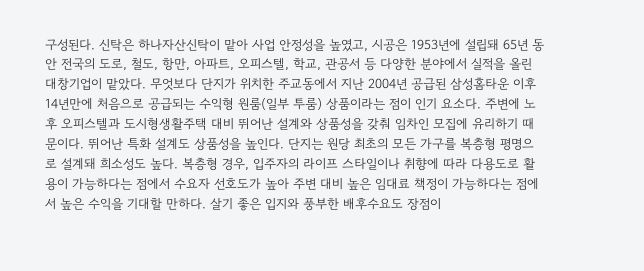구성된다. 신탁은 하나자산신탁이 맡아 사업 안정성을 높였고, 시공은 1953년에 설립돼 65년 동안 전국의 도로, 철도, 항만, 아파트, 오피스텔, 학교, 관공서 등 다양한 분야에서 실적을 올린 대창기업이 맡았다. 무엇보다 단지가 위치한 주교동에서 지난 2004년 공급된 삼성홈타운 이후 14년만에 처음으로 공급되는 수익형 원룸(일부 투룸) 상품이라는 점이 인기 요소다. 주변에 노후 오피스텔과 도시형생활주택 대비 뛰어난 설계와 상품성을 갖춰 임차인 모집에 유리하기 때문이다. 뛰어난 특화 설계도 상품성을 높인다. 단지는 원당 최초의 모든 가구를 복층형 평명으로 설계돼 희소성도 높다. 복층형 경우, 입주자의 라이프 스타일이나 취향에 따라 다용도로 활용이 가능하다는 점에서 수요자 선호도가 높아 주변 대비 높은 임대료 책정이 가능하다는 점에서 높은 수익을 기대할 만하다. 살기 좋은 입지와 풍부한 배후수요도 장점이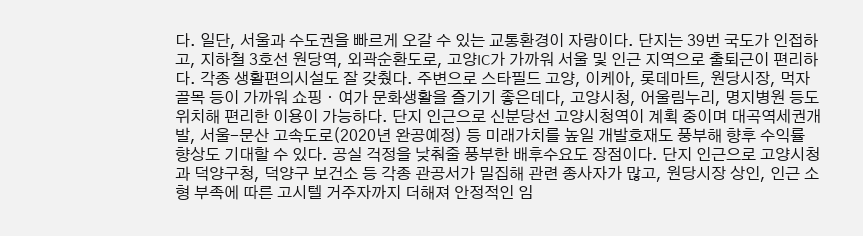다. 일단, 서울과 수도권을 빠르게 오갈 수 있는 교통환경이 자랑이다. 단지는 39번 국도가 인접하고, 지하철 3호선 원당역, 외곽순환도로, 고양IC가 가까워 서울 및 인근 지역으로 출퇴근이 편리하다. 각종 생활편의시설도 잘 갖췄다. 주변으로 스타필드 고양, 이케아, 롯데마트, 원당시장, 먹자골목 등이 가까워 쇼핑ㆍ여가 문화생활을 즐기기 좋은데다, 고양시청, 어울림누리, 명지병원 등도 위치해 편리한 이용이 가능하다. 단지 인근으로 신분당선 고양시청역이 계획 중이며 대곡역세권개발, 서울-문산 고속도로(2020년 완공예정) 등 미래가치를 높일 개발호재도 풍부해 향후 수익률 향상도 기대할 수 있다. 공실 걱정을 낮춰줄 풍부한 배후수요도 장점이다. 단지 인근으로 고양시청과 덕양구청, 덕양구 보건소 등 각종 관공서가 밀집해 관련 종사자가 많고, 원당시장 상인, 인근 소형 부족에 따른 고시텔 거주자까지 더해져 안정적인 임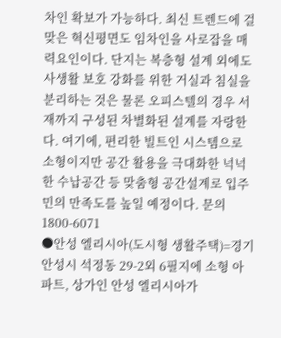차인 확보가 가능하다. 최신 트렌드에 걸맞은 혁신평면도 임차인을 사로잡을 매력요인이다. 단지는 복층형 설계 외에도 사생활 보호 강화를 위한 거실과 침실을 분리하는 것은 물론 오피스텔의 경우 서재까지 구성된 차별화된 설계를 자랑한다. 여기에, 편리한 빌트인 시스템으로 소형이지만 공간 활용을 극대화한 넉넉한 수납공간 등 맞춤형 공간설계로 입주민의 만족도를 높일 예정이다. 문의 1800-6071
●안성 엘리시아(도시형 생활주택)=경기 안성시 석정동 29-2외 6필지에 소형 아파트, 상가인 안성 엘리시아가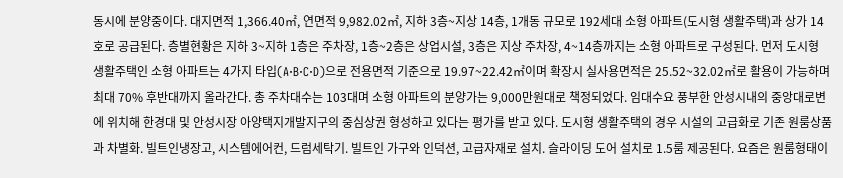동시에 분양중이다. 대지면적 1,366.40㎡, 연면적 9,982.02㎡, 지하 3층~지상 14층, 1개동 규모로 192세대 소형 아파트(도시형 생활주택)과 상가 14호로 공급된다. 층별현황은 지하 3~지하 1층은 주차장, 1층~2층은 상업시설, 3층은 지상 주차장, 4~14층까지는 소형 아파트로 구성된다. 먼저 도시형 생활주택인 소형 아파트는 4가지 타입(A·B·C·D)으로 전용면적 기준으로 19.97~22.42㎡이며 확장시 실사용면적은 25.52~32.02㎡로 활용이 가능하며 최대 70% 후반대까지 올라간다. 총 주차대수는 103대며 소형 아파트의 분양가는 9,000만원대로 책정되었다. 임대수요 풍부한 안성시내의 중앙대로변에 위치해 한경대 및 안성시장 아양택지개발지구의 중심상권 형성하고 있다는 평가를 받고 있다. 도시형 생활주택의 경우 시설의 고급화로 기존 원룸상품과 차별화. 빌트인냉장고, 시스템에어컨, 드럼세탁기. 빌트인 가구와 인덕션, 고급자재로 설치. 슬라이딩 도어 설치로 1.5룸 제공된다. 요즘은 원룸형태이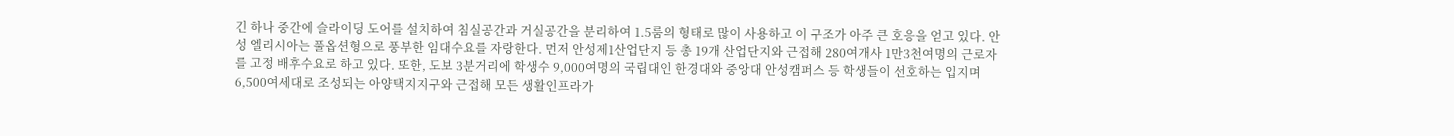긴 하나 중간에 슬라이딩 도어를 설치하여 침실공간과 거실공간을 분리하여 1.5룸의 형태로 많이 사용하고 이 구조가 아주 큰 호응을 얻고 있다. 안성 엘리시아는 풀옵션형으로 풍부한 임대수요를 자랑한다. 먼저 안성제1산업단지 등 총 19개 산업단지와 근접해 280여개사 1만3천여명의 근로자를 고정 배후수요로 하고 있다. 또한, 도보 3분거리에 학생수 9,000여명의 국립대인 한경대와 중앙대 안성캠퍼스 등 학생들이 선호하는 입지며 6,500여세대로 조성되는 아양택지지구와 근접해 모든 생활인프라가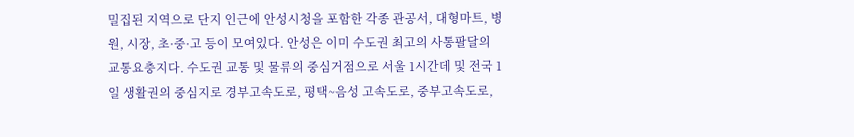밀집된 지역으로 단지 인근에 안성시청을 포함한 각종 관공서, 대형마트, 병원, 시장, 초·중·고 등이 모여있다. 안성은 이미 수도권 최고의 사통팔달의 교통요충지다. 수도권 교통 및 물류의 중심거점으로 서울 1시간데 및 전국 1일 생활권의 중심지로 경부고속도로, 평택~음성 고속도로, 중부고속도로,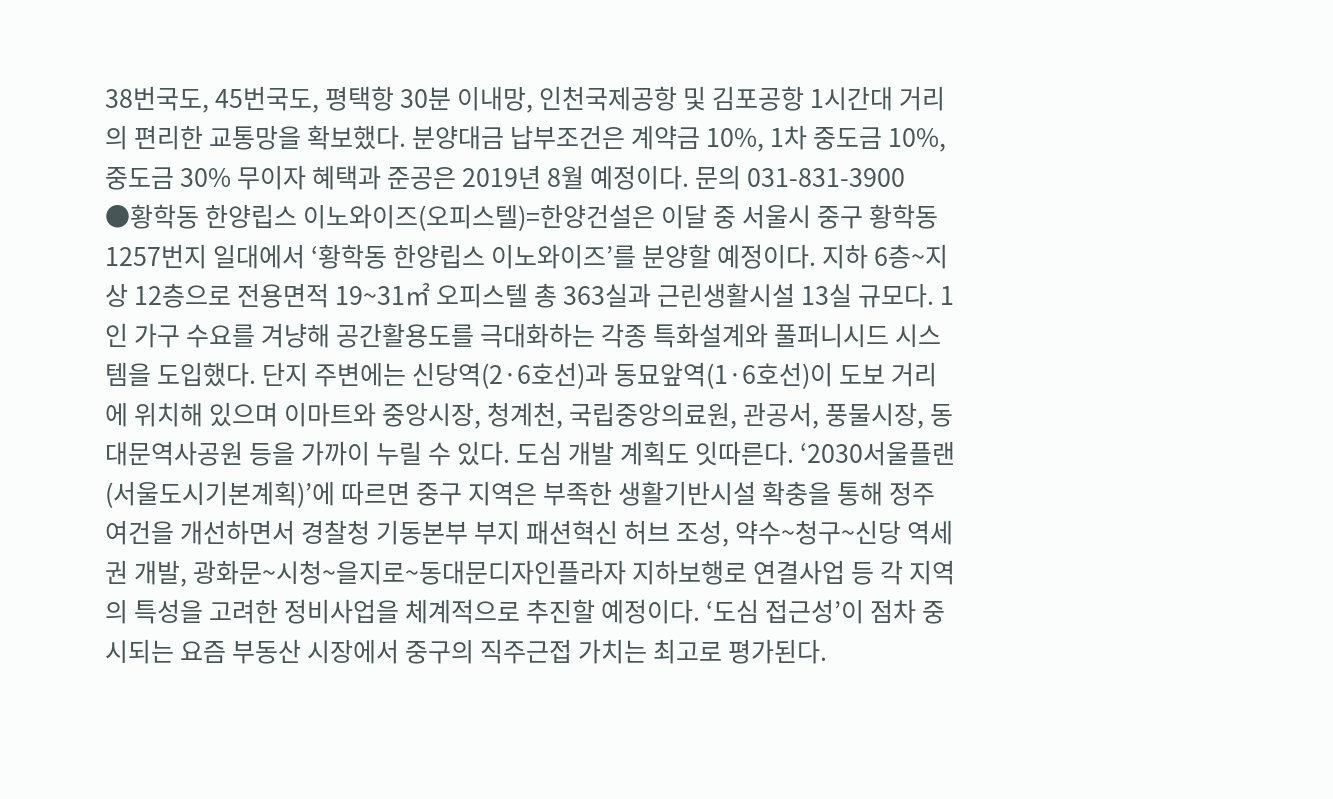38번국도, 45번국도, 평택항 30분 이내망, 인천국제공항 및 김포공항 1시간대 거리의 편리한 교통망을 확보했다. 분양대금 납부조건은 계약금 10%, 1차 중도금 10%, 중도금 30% 무이자 혜택과 준공은 2019년 8월 예정이다. 문의 031-831-3900
●황학동 한양립스 이노와이즈(오피스텔)=한양건설은 이달 중 서울시 중구 황학동 1257번지 일대에서 ‘황학동 한양립스 이노와이즈’를 분양할 예정이다. 지하 6층~지상 12층으로 전용면적 19~31㎡ 오피스텔 총 363실과 근린생활시설 13실 규모다. 1인 가구 수요를 겨냥해 공간활용도를 극대화하는 각종 특화설계와 풀퍼니시드 시스템을 도입했다. 단지 주변에는 신당역(2·6호선)과 동묘앞역(1·6호선)이 도보 거리에 위치해 있으며 이마트와 중앙시장, 청계천, 국립중앙의료원, 관공서, 풍물시장, 동대문역사공원 등을 가까이 누릴 수 있다. 도심 개발 계획도 잇따른다. ‘2030서울플랜(서울도시기본계획)’에 따르면 중구 지역은 부족한 생활기반시설 확충을 통해 정주여건을 개선하면서 경찰청 기동본부 부지 패션혁신 허브 조성, 약수~청구~신당 역세권 개발, 광화문~시청~을지로~동대문디자인플라자 지하보행로 연결사업 등 각 지역의 특성을 고려한 정비사업을 체계적으로 추진할 예정이다. ‘도심 접근성’이 점차 중시되는 요즘 부동산 시장에서 중구의 직주근접 가치는 최고로 평가된다.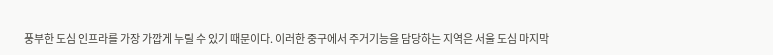풍부한 도심 인프라를 가장 가깝게 누릴 수 있기 때문이다. 이러한 중구에서 주거기능을 담당하는 지역은 서울 도심 마지막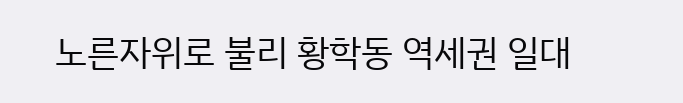노른자위로 불리 황학동 역세권 일대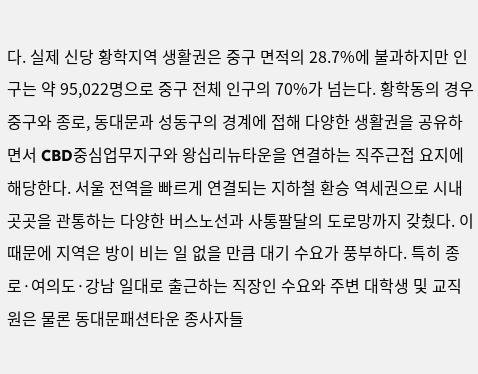다. 실제 신당 황학지역 생활권은 중구 면적의 28.7%에 불과하지만 인구는 약 95,022명으로 중구 전체 인구의 70%가 넘는다. 황학동의 경우 중구와 종로, 동대문과 성동구의 경계에 접해 다양한 생활권을 공유하면서 CBD중심업무지구와 왕십리뉴타운을 연결하는 직주근접 요지에 해당한다. 서울 전역을 빠르게 연결되는 지하철 환승 역세권으로 시내 곳곳을 관통하는 다양한 버스노선과 사통팔달의 도로망까지 갖췄다. 이 때문에 지역은 방이 비는 일 없을 만큼 대기 수요가 풍부하다. 특히 종로·여의도·강남 일대로 출근하는 직장인 수요와 주변 대학생 및 교직원은 물론 동대문패션타운 종사자들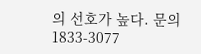의 선호가 높다. 문의 1833-3077